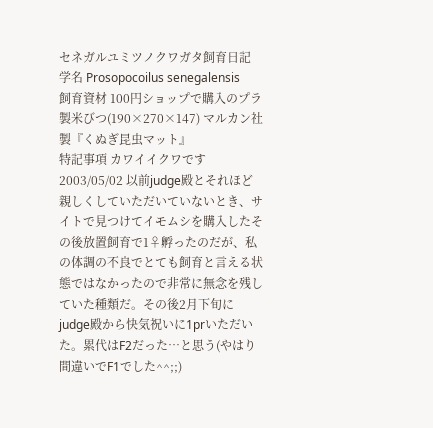セネガルユミツノクワガタ飼育日記
学名 Prosopocoilus senegalensis
飼育資材 100円ショップで購入のプラ製米びつ(190×270×147) マルカン社製『くぬぎ昆虫マット』
特記事項 カワイイクワです
2003/05/02 以前judge殿とそれほど親しくしていただいていないとき、サイトで見つけてイモムシを購入したその後放置飼育で1♀孵ったのだが、私の体調の不良でとても飼育と言える状態ではなかったので非常に無念を残していた種類だ。その後2月下旬にjudge殿から快気祝いに1prいただいた。累代はF2だった…と思う(やはり間違いでF1でした^^;;)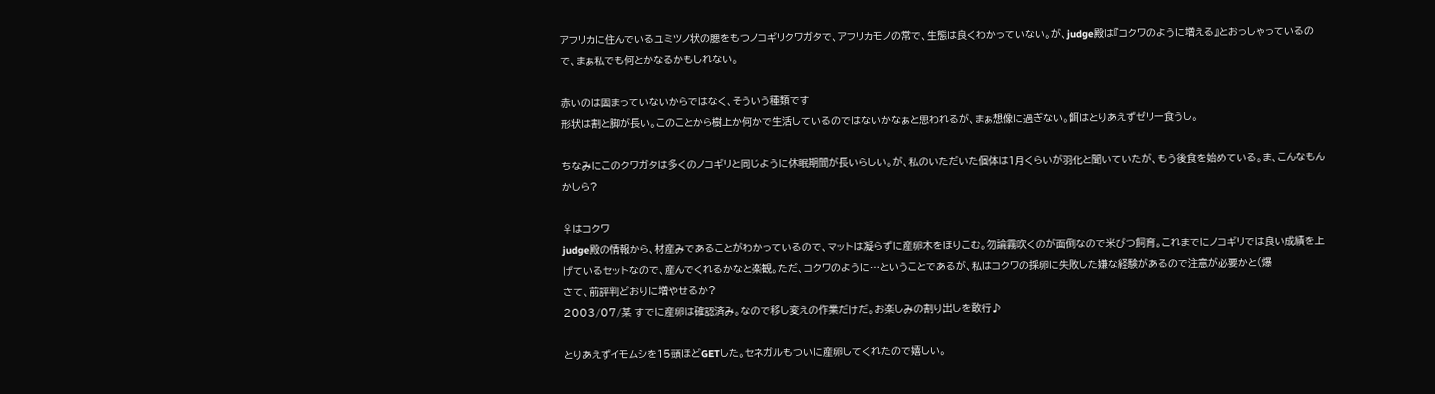アフリカに住んでいるユミツノ状の腮をもつノコギリクワガタで、アフリカモノの常で、生態は良くわかっていない。が、judge殿は『コクワのように増える』とおっしゃっているので、まぁ私でも何とかなるかもしれない。

赤いのは固まっていないからではなく、そういう種類です
形状は割と脚が長い。このことから樹上か何かで生活しているのではないかなぁと思われるが、まぁ想像に過ぎない。餌はとりあえずゼリー食うし。

ちなみにこのクワガタは多くのノコギリと同じように休眠期間が長いらしい。が、私のいただいた個体は1月くらいが羽化と聞いていたが、もう後食を始めている。ま、こんなもんかしら?

♀はコクワ
judge殿の情報から、材産みであることがわかっているので、マットは凝らずに産卵木をほりこむ。勿論霧吹くのが面倒なので米びつ飼育。これまでにノコギリでは良い成績を上げているセットなので、産んでくれるかなと楽観。ただ、コクワのように…ということであるが、私はコクワの採卵に失敗した嫌な経験があるので注意が必要かと(爆
さて、前評判どおりに増やせるか?
2003/07/某 すでに産卵は確認済み。なので移し変えの作業だけだ。お楽しみの割り出しを敢行♪

とりあえずイモムシを15頭ほどGETした。セネガルもついに産卵してくれたので嬉しい。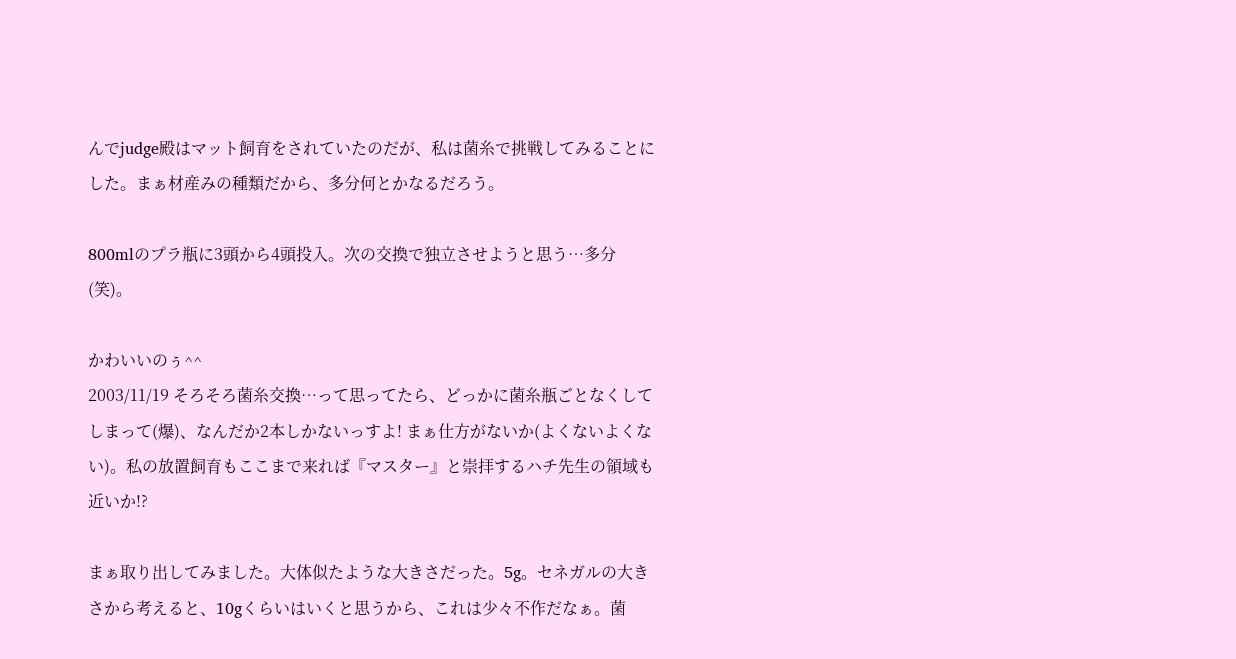んでjudge殿はマット飼育をされていたのだが、私は菌糸で挑戦してみることにした。まぁ材産みの種類だから、多分何とかなるだろう。

800mlのプラ瓶に3頭から4頭投入。次の交換で独立させようと思う…多分(笑)。

かわいいのぅ^^
2003/11/19 そろそろ菌糸交換…って思ってたら、どっかに菌糸瓶ごとなくしてしまって(爆)、なんだか2本しかないっすよ! まぁ仕方がないか(よくないよくない)。私の放置飼育もここまで来れば『マスター』と崇拝するハチ先生の領域も近いか!?

まぁ取り出してみました。大体似たような大きさだった。5g。セネガルの大きさから考えると、10gくらいはいくと思うから、これは少々不作だなぁ。菌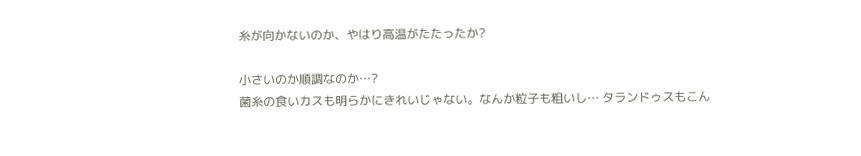糸が向かないのか、やはり高温がたたったか?

小さいのか順調なのか…?
菌糸の食いカスも明らかにきれいじゃない。なんか粒子も粗いし… タランドゥスもこん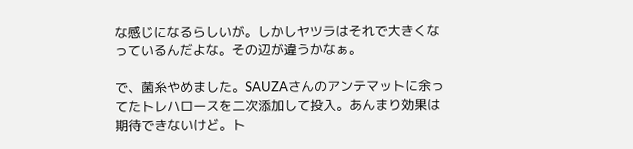な感じになるらしいが。しかしヤツラはそれで大きくなっているんだよな。その辺が違うかなぁ。

で、菌糸やめました。SAUZAさんのアンテマットに余ってたトレハロースを二次添加して投入。あんまり効果は期待できないけど。ト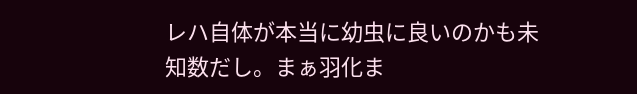レハ自体が本当に幼虫に良いのかも未知数だし。まぁ羽化ま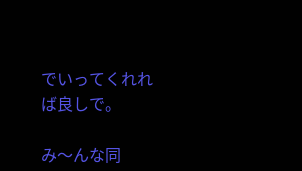でいってくれれば良しで。

み〜んな同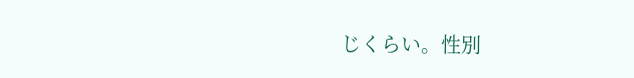じくらい。性別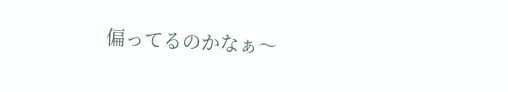偏ってるのかなぁ〜